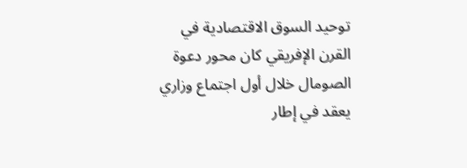توحيد السوق الاقتصادية في القرن الإفريقي كان محور دعوة الصومال خلال أول اجتماع وزاري يعقد في إطار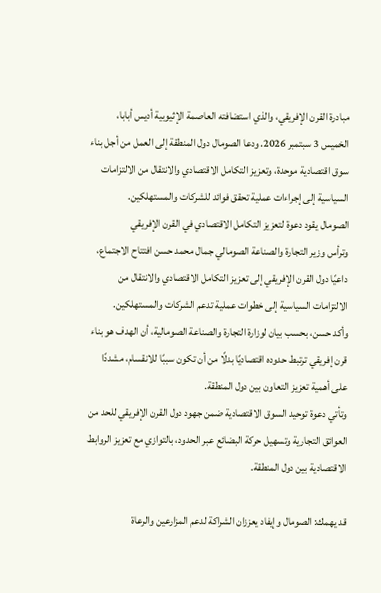مبادرة القرن الإفريقي، والذي استضافته العاصمة الإثيوبية أديس أبابا، الخميس 3 سبتمبر 2026. ودعا الصومال دول المنطقة إلى العمل من أجل بناء سوق اقتصادية موحدة، وتعزيز التكامل الاقتصادي والانتقال من الالتزامات السياسية إلى إجراءات عملية تحقق فوائد للشركات والمستهلكين.
الصومال يقود دعوة لتعزيز التكامل الاقتصادي في القرن الإفريقي
وترأس وزير التجارة والصناعة الصومالي جمال محمد حسن افتتاح الاجتماع، داعيًا دول القرن الإفريقي إلى تعزيز التكامل الاقتصادي والانتقال من الالتزامات السياسية إلى خطوات عملية تدعم الشركات والمستهلكين.
وأكد حسن، بحسب بيان لوزارة التجارة والصناعة الصومالية، أن الهدف هو بناء قرن إفريقي ترتبط حدوده اقتصاديًا بدلًا من أن تكون سببًا للانقسام، مشددًا على أهمية تعزيز التعاون بين دول المنطقة.
وتأتي دعوة توحيد السوق الاقتصادية ضمن جهود دول القرن الإفريقي للحد من العوائق التجارية وتسهيل حركة البضائع عبر الحدود، بالتوازي مع تعزيز الروابط الاقتصادية بين دول المنطقة.

قد يهمك: الصومال وإيفاد يعززان الشراكة لدعم المزارعين والرعاة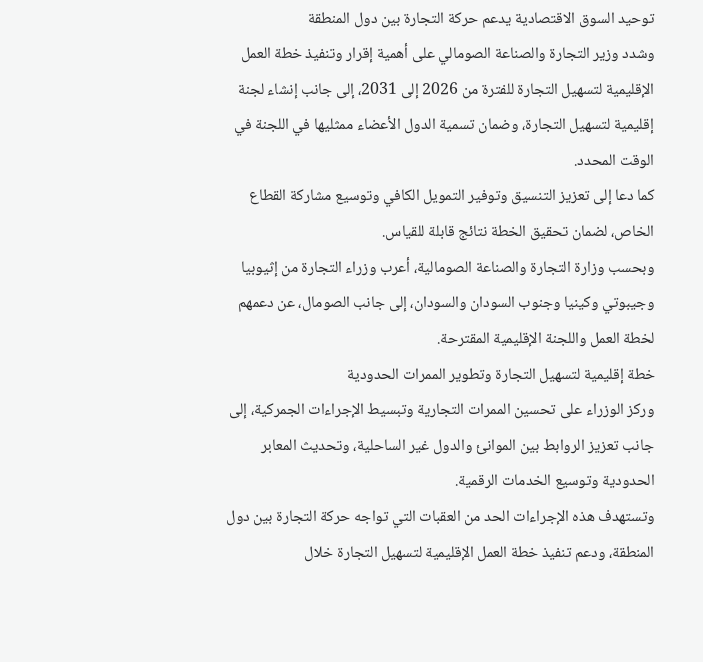توحيد السوق الاقتصادية يدعم حركة التجارة بين دول المنطقة
وشدد وزير التجارة والصناعة الصومالي على أهمية إقرار وتنفيذ خطة العمل الإقليمية لتسهيل التجارة للفترة من 2026 إلى 2031، إلى جانب إنشاء لجنة إقليمية لتسهيل التجارة، وضمان تسمية الدول الأعضاء ممثليها في اللجنة في الوقت المحدد.
كما دعا إلى تعزيز التنسيق وتوفير التمويل الكافي وتوسيع مشاركة القطاع الخاص، لضمان تحقيق الخطة نتائج قابلة للقياس.
وبحسب وزارة التجارة والصناعة الصومالية، أعرب وزراء التجارة من إثيوبيا وجيبوتي وكينيا وجنوب السودان والسودان، إلى جانب الصومال، عن دعمهم لخطة العمل واللجنة الإقليمية المقترحة.
خطة إقليمية لتسهيل التجارة وتطوير الممرات الحدودية
وركز الوزراء على تحسين الممرات التجارية وتبسيط الإجراءات الجمركية، إلى جانب تعزيز الروابط بين الموانئ والدول غير الساحلية، وتحديث المعابر الحدودية وتوسيع الخدمات الرقمية.
وتستهدف هذه الإجراءات الحد من العقبات التي تواجه حركة التجارة بين دول المنطقة، ودعم تنفيذ خطة العمل الإقليمية لتسهيل التجارة خلال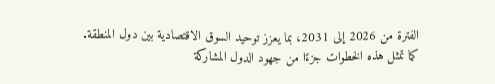الفترة من 2026 إلى 2031، بما يعزز توحيد السوق الاقتصادية بين دول المنطقة.
كما تمثل هذه الخطوات جزءًا من جهود الدول المشاركة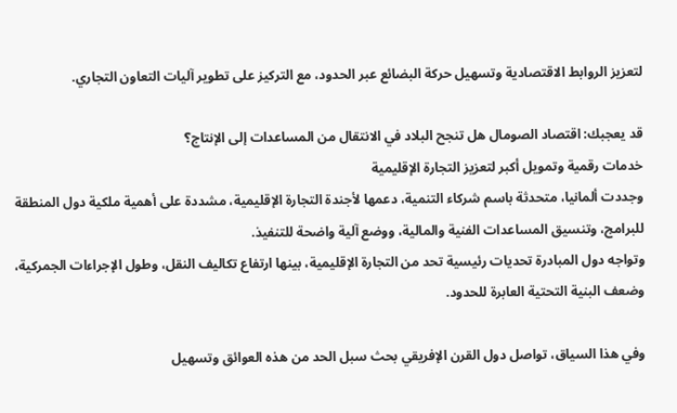لتعزيز الروابط الاقتصادية وتسهيل حركة البضائع عبر الحدود، مع التركيز على تطوير آليات التعاون التجاري.

قد يعجبك: اقتصاد الصومال هل تنجح البلاد في الانتقال من المساعدات إلى الإنتاج؟
خدمات رقمية وتمويل أكبر لتعزيز التجارة الإقليمية
وجددت ألمانيا، متحدثة باسم شركاء التنمية، دعمها لأجندة التجارة الإقليمية، مشددة على أهمية ملكية دول المنطقة للبرامج، وتنسيق المساعدات الفنية والمالية، ووضع آلية واضحة للتنفيذ.
وتواجه دول المبادرة تحديات رئيسية تحد من التجارة الإقليمية، بينها ارتفاع تكاليف النقل، وطول الإجراءات الجمركية، وضعف البنية التحتية العابرة للحدود.

وفي هذا السياق، تواصل دول القرن الإفريقي بحث سبل الحد من هذه العوائق وتسهيل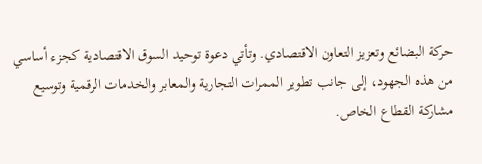حركة البضائع وتعزيز التعاون الاقتصادي. وتأتي دعوة توحيد السوق الاقتصادية كجزء أساسي من هذه الجهود، إلى جانب تطوير الممرات التجارية والمعابر والخدمات الرقمية وتوسيع مشاركة القطاع الخاص.